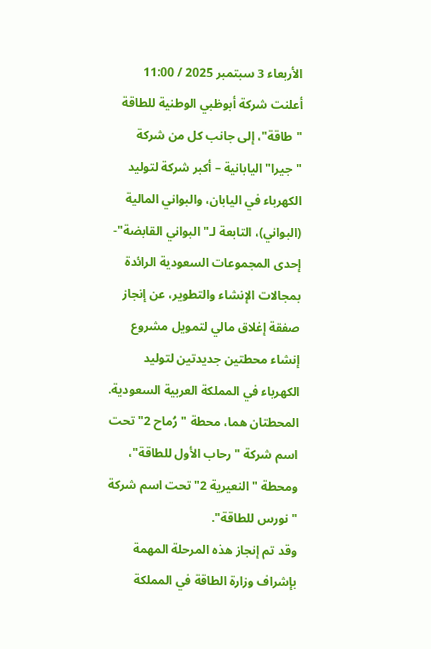الأربعاء 3 سبتمبر 2025 / 11:00
أعلنت شركة أبوظبي الوطنية للطاقة "طاقة"، إلى جانب كل من شركة "جيرا" اليابانية – أكبر شركة لتوليد الكهرباء في اليابان، والبواني المالية (البواني)، التابعة لـ"البواني القابضة"- إحدى المجموعات السعودية الرائدة بمجالات الإنشاء والتطوير، عن إنجاز صفقة إغلاق مالي لتمويل مشروع إنشاء محطتين جديدتين لتوليد الكهرباء في المملكة العربية السعودية.
المحطتان هما، محطة "رُماح 2" تحت اسم شركة "رحاب الأول للطاقة"، ومحطة "النعيرية 2" تحت اسم شركة "نورس للطاقة".
وقد تم إنجاز هذه المرحلة المهمة بإشراف وزارة الطاقة في المملكة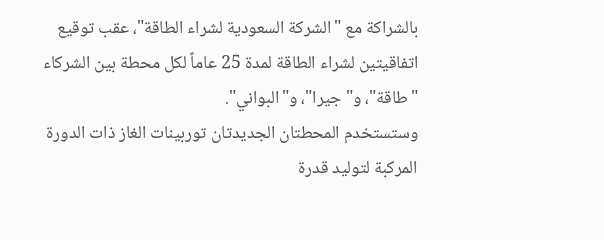بالشراكة مع "الشركة السعودية لشراء الطاقة"، عقب توقيع اتفاقيتين لشراء الطاقة لمدة 25 عاماً لكل محطة بين الشركاء "طاقة"، و"جيرا"، و"البواني".
وستستخدم المحطتان الجديدتان توربينات الغاز ذات الدورة المركبة لتوليد قدرة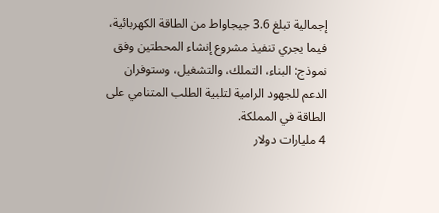إجمالية تبلغ 3.6 جيجاواط من الطاقة الكهربائية، فيما يجري تنفيذ مشروع إنشاء المحطتين وفق نموذج: البناء، التملك، والتشغيل، وستوفران الدعم للجهود الرامية لتلبية الطلب المتنامي على الطاقة في المملكة.
4 مليارات دولار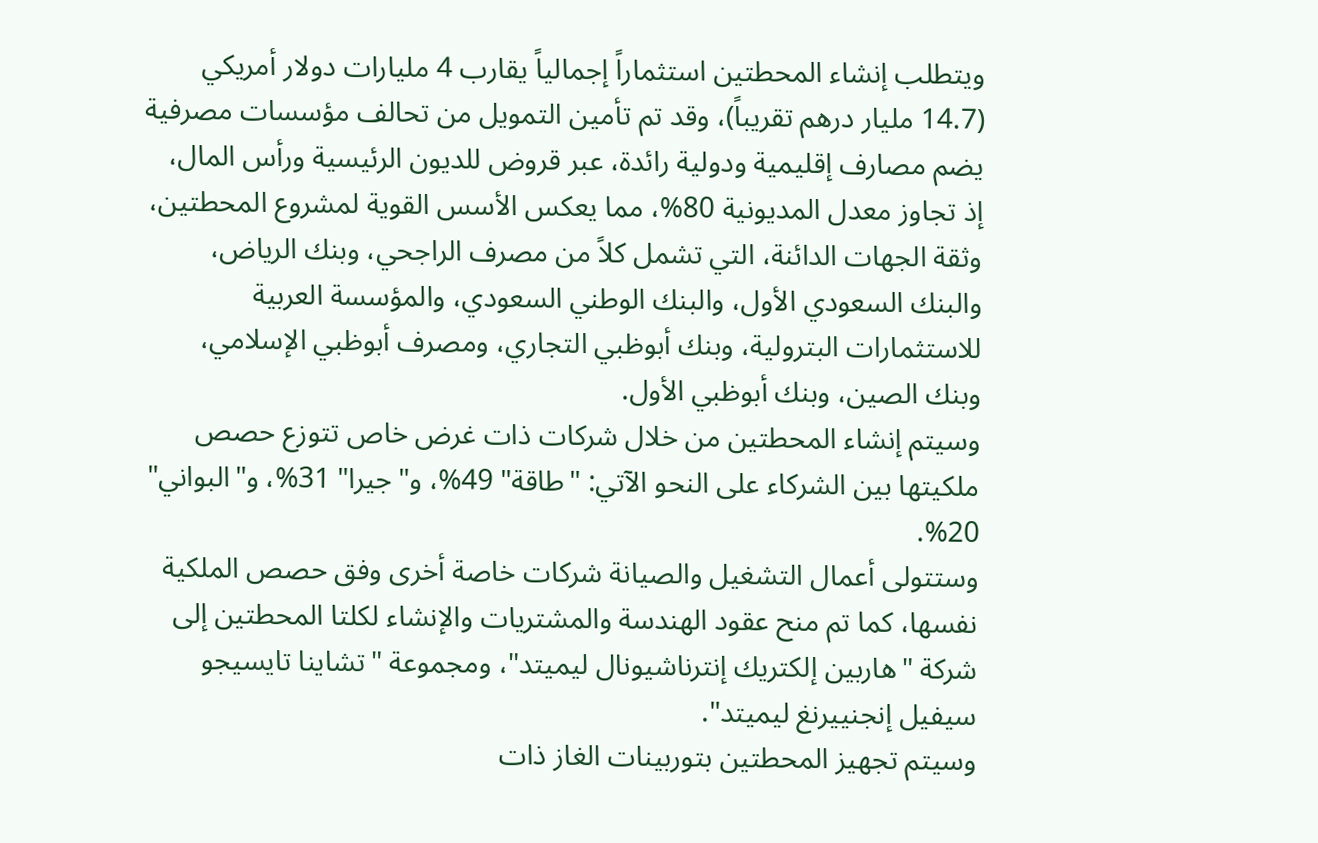ويتطلب إنشاء المحطتين استثماراً إجمالياً يقارب 4 مليارات دولار أمريكي (14.7 مليار درهم تقريباً)، وقد تم تأمين التمويل من تحالف مؤسسات مصرفية يضم مصارف إقليمية ودولية رائدة، عبر قروض للديون الرئيسية ورأس المال، إذ تجاوز معدل المديونية 80%، مما يعكس الأسس القوية لمشروع المحطتين، وثقة الجهات الدائنة، التي تشمل كلاً من مصرف الراجحي، وبنك الرياض، والبنك السعودي الأول، والبنك الوطني السعودي، والمؤسسة العربية للاستثمارات البترولية، وبنك أبوظبي التجاري، ومصرف أبوظبي الإسلامي، وبنك الصين، وبنك أبوظبي الأول.
وسيتم إنشاء المحطتين من خلال شركات ذات غرض خاص تتوزع حصص ملكيتها بين الشركاء على النحو الآتي: "طاقة" 49%، و"جيرا" 31%، و"البواني" 20%.
وستتولى أعمال التشغيل والصيانة شركات خاصة أخرى وفق حصص الملكية نفسها، كما تم منح عقود الهندسة والمشتريات والإنشاء لكلتا المحطتين إلى شركة "هاربين إلكتريك إنترناشيونال ليميتد"، ومجموعة "تشاينا تايسيجو سيفيل إنجنييرنغ ليميتد".
وسيتم تجهيز المحطتين بتوربينات الغاز ذات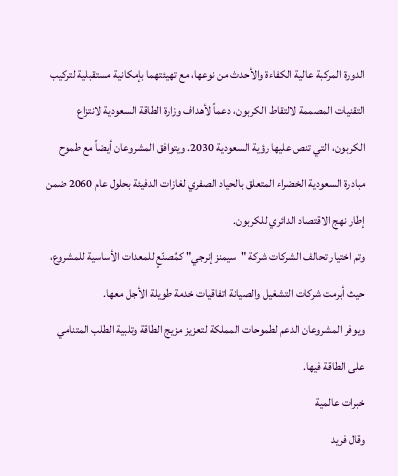الدورة المركبة عالية الكفاءة والأحدث من نوعها، مع تهيئتهما بإمكانية مستقبلية لتركيب التقنيات المصممة لالتقاط الكربون، دعماً لأهداف وزارة الطاقة السعودية لانتزاع الكربون، التي تنص عليها رؤية السعودية 2030. ويتوافق المشروعان أيضاً مع طموح مبادرة السعودية الخضراء المتعلق بالحياد الصفري لغازات الدفيئة بحلول عام 2060 ضمن إطار نهج الاقتصاد الدائري للكربون.
وتم اختيار تحالف الشركات شركة "سيمنز إنرجي" كمُصنّعٍ للمعدات الأساسية للمشروع، حيث أبرمت شركات التشغيل والصيانة اتفاقيات خدمة طويلة الأجل معها.
ويوفر المشروعان الدعم لطموحات المملكة لتعزيز مزيج الطاقة وتلبية الطلب المتنامي على الطاقة فيها.
خبرات عالمية
وقال فريد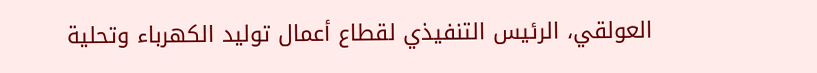العولقي، الرئيس التنفيذي لقطاع أعمال توليد الكهرباء وتحلية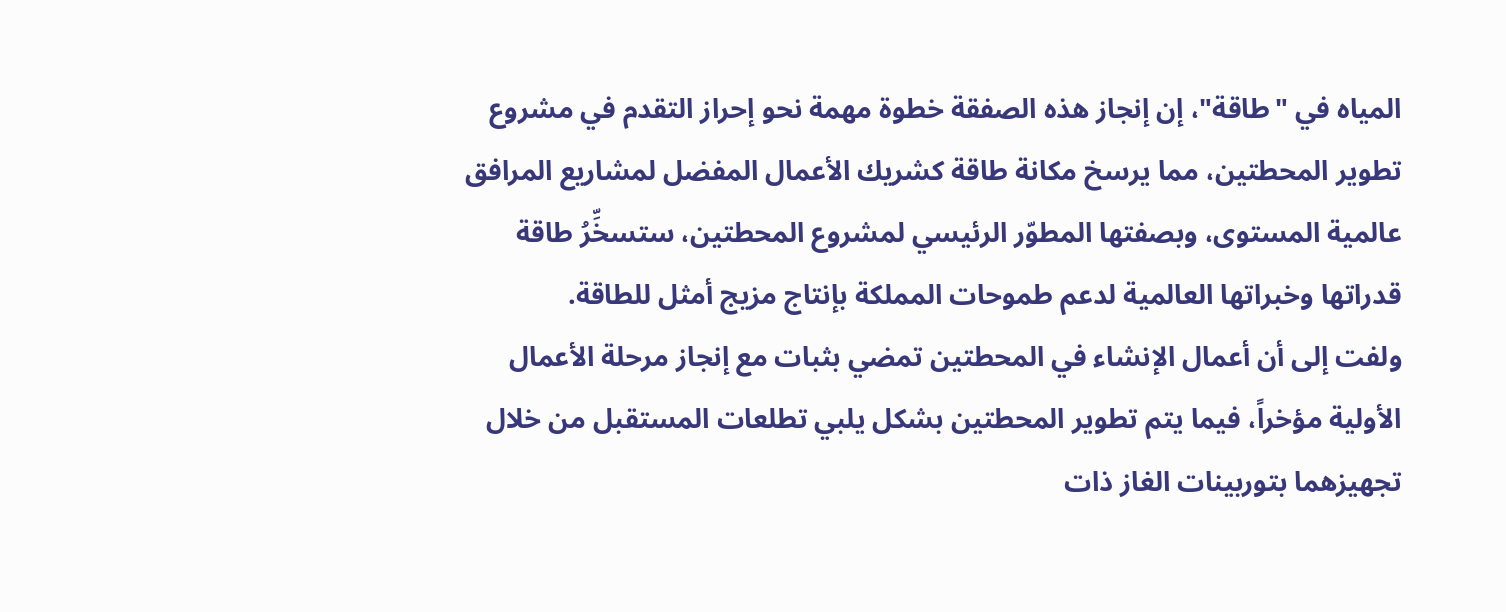المياه في "طاقة"، إن إنجاز هذه الصفقة خطوة مهمة نحو إحراز التقدم في مشروع تطوير المحطتين، مما يرسخ مكانة طاقة كشريك الأعمال المفضل لمشاريع المرافق عالمية المستوى، وبصفتها المطوّر الرئيسي لمشروع المحطتين، ستسخِّرُ طاقة قدراتها وخبراتها العالمية لدعم طموحات المملكة بإنتاج مزيج أمثل للطاقة.
ولفت إلى أن أعمال الإنشاء في المحطتين تمضي بثبات مع إنجاز مرحلة الأعمال الأولية مؤخراً، فيما يتم تطوير المحطتين بشكل يلبي تطلعات المستقبل من خلال تجهيزهما بتوربينات الغاز ذات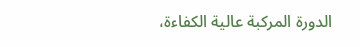الدورة المركبة عالية الكفاءة،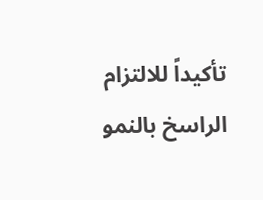تأكيداً للالتزام الراسخ بالنمو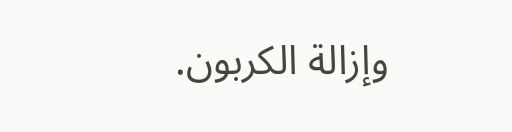وإزالة الكربون.